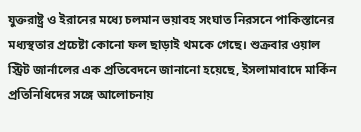যুক্তরাষ্ট্র ও ইরানের মধ্যে চলমান ভয়াবহ সংঘাত নিরসনে পাকিস্তানের মধ্যস্থতার প্রচেষ্টা কোনো ফল ছাড়াই থমকে গেছে। শুক্রবার ওয়াল স্ট্রিট জার্নালের এক প্রতিবেদনে জানানো হয়েছে, ইসলামাবাদে মার্কিন প্রতিনিধিদের সঙ্গে আলোচনায়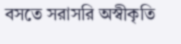বসতে সরাসরি অস্বীকৃতি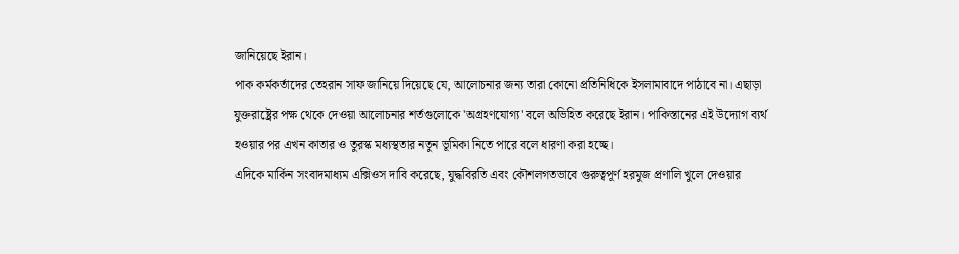জানিয়েছে ইরান।
পাক কর্মকর্তাদের তেহরান সাফ জানিয়ে দিয়েছে যে, আলোচনার জন্য তারা কোনো প্রতিনিধিকে ইসলামাবাদে পাঠাবে না। এছাড়া যুক্তরাষ্ট্রের পক্ষ থেকে দেওয়া আলোচনার শর্তগুলোকে 'অগ্রহণযোগ্য' বলে অভিহিত করেছে ইরান। পাকিস্তানের এই উদ্যোগ ব্যর্থ হওয়ার পর এখন কাতার ও তুরস্ক মধ্যস্থতার নতুন ভূমিকা নিতে পারে বলে ধারণা করা হচ্ছে।
এদিকে মার্কিন সংবাদমাধ্যম এক্সিওস দাবি করেছে, যুদ্ধবিরতি এবং কৌশলগতভাবে গুরুত্বপূর্ণ হরমুজ প্রণালি খুলে দেওয়ার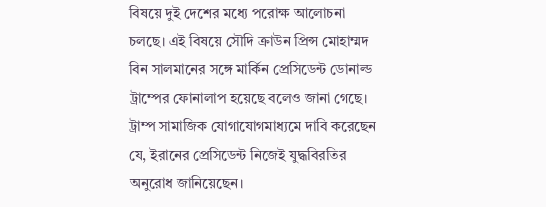বিষয়ে দুই দেশের মধ্যে পরোক্ষ আলোচনা চলছে। এই বিষয়ে সৌদি ক্রাউন প্রিন্স মোহাম্মদ বিন সালমানের সঙ্গে মার্কিন প্রেসিডেন্ট ডোনাল্ড ট্রাম্পের ফোনালাপ হয়েছে বলেও জানা গেছে।
ট্রাম্প সামাজিক যোগাযোগমাধ্যমে দাবি করেছেন যে, ইরানের প্রেসিডেন্ট নিজেই যুদ্ধবিরতির অনুরোধ জানিয়েছেন।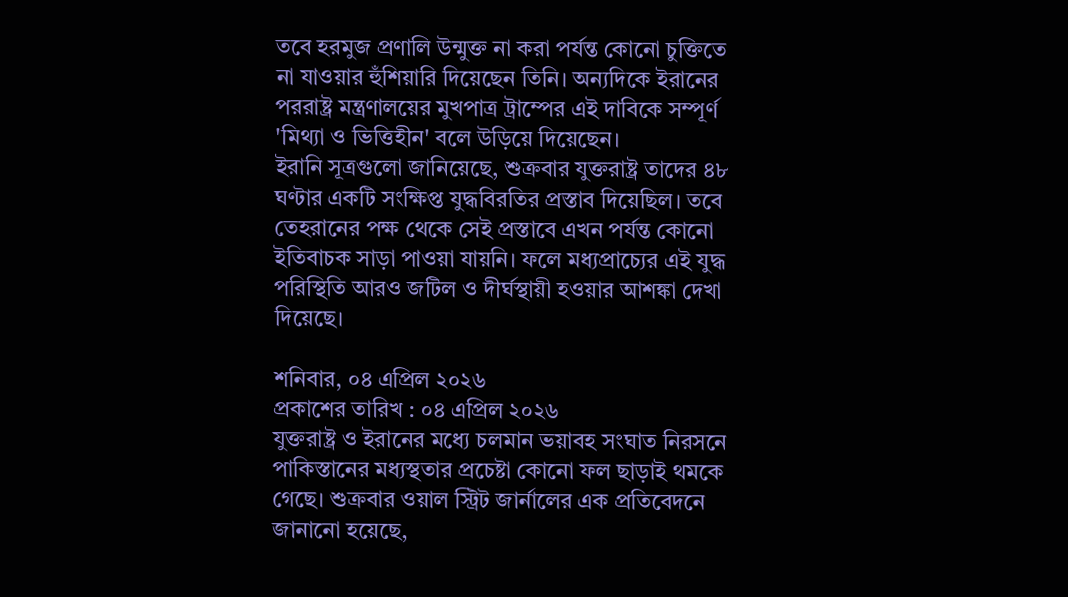তবে হরমুজ প্রণালি উন্মুক্ত না করা পর্যন্ত কোনো চুক্তিতে না যাওয়ার হুঁশিয়ারি দিয়েছেন তিনি। অন্যদিকে ইরানের পররাষ্ট্র মন্ত্রণালয়ের মুখপাত্র ট্রাম্পের এই দাবিকে সম্পূর্ণ 'মিথ্যা ও ভিত্তিহীন' বলে উড়িয়ে দিয়েছেন।
ইরানি সূত্রগুলো জানিয়েছে, শুক্রবার যুক্তরাষ্ট্র তাদের ৪৮ ঘণ্টার একটি সংক্ষিপ্ত যুদ্ধবিরতির প্রস্তাব দিয়েছিল। তবে তেহরানের পক্ষ থেকে সেই প্রস্তাবে এখন পর্যন্ত কোনো ইতিবাচক সাড়া পাওয়া যায়নি। ফলে মধ্যপ্রাচ্যের এই যুদ্ধ পরিস্থিতি আরও জটিল ও দীর্ঘস্থায়ী হওয়ার আশঙ্কা দেখা দিয়েছে।

শনিবার, ০৪ এপ্রিল ২০২৬
প্রকাশের তারিখ : ০৪ এপ্রিল ২০২৬
যুক্তরাষ্ট্র ও ইরানের মধ্যে চলমান ভয়াবহ সংঘাত নিরসনে পাকিস্তানের মধ্যস্থতার প্রচেষ্টা কোনো ফল ছাড়াই থমকে গেছে। শুক্রবার ওয়াল স্ট্রিট জার্নালের এক প্রতিবেদনে জানানো হয়েছে,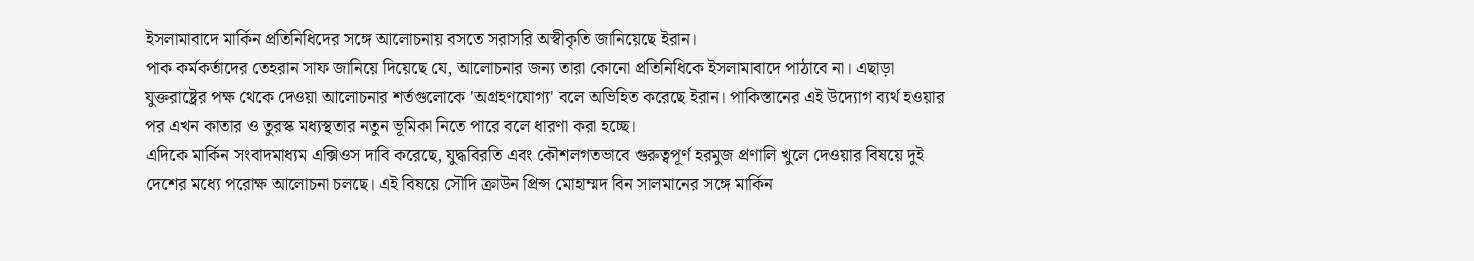ইসলামাবাদে মার্কিন প্রতিনিধিদের সঙ্গে আলোচনায় বসতে সরাসরি অস্বীকৃতি জানিয়েছে ইরান।
পাক কর্মকর্তাদের তেহরান সাফ জানিয়ে দিয়েছে যে, আলোচনার জন্য তারা কোনো প্রতিনিধিকে ইসলামাবাদে পাঠাবে না। এছাড়া যুক্তরাষ্ট্রের পক্ষ থেকে দেওয়া আলোচনার শর্তগুলোকে 'অগ্রহণযোগ্য' বলে অভিহিত করেছে ইরান। পাকিস্তানের এই উদ্যোগ ব্যর্থ হওয়ার পর এখন কাতার ও তুরস্ক মধ্যস্থতার নতুন ভূমিকা নিতে পারে বলে ধারণা করা হচ্ছে।
এদিকে মার্কিন সংবাদমাধ্যম এক্সিওস দাবি করেছে, যুদ্ধবিরতি এবং কৌশলগতভাবে গুরুত্বপূর্ণ হরমুজ প্রণালি খুলে দেওয়ার বিষয়ে দুই দেশের মধ্যে পরোক্ষ আলোচনা চলছে। এই বিষয়ে সৌদি ক্রাউন প্রিন্স মোহাম্মদ বিন সালমানের সঙ্গে মার্কিন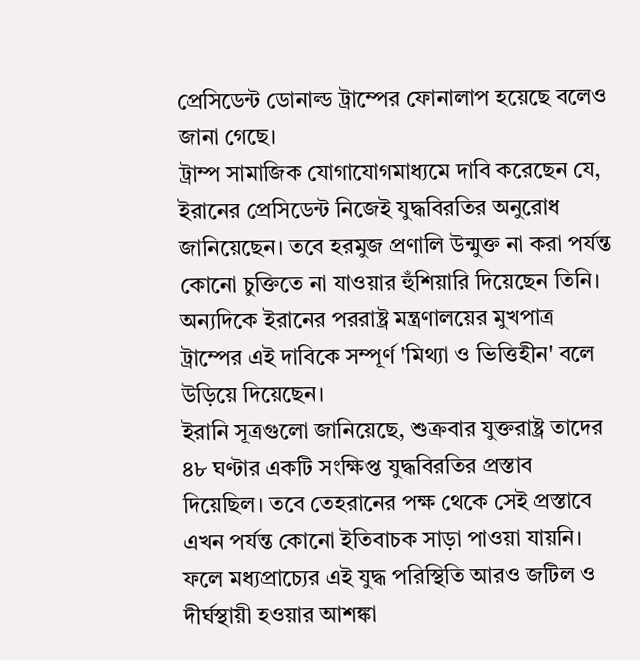প্রেসিডেন্ট ডোনাল্ড ট্রাম্পের ফোনালাপ হয়েছে বলেও জানা গেছে।
ট্রাম্প সামাজিক যোগাযোগমাধ্যমে দাবি করেছেন যে, ইরানের প্রেসিডেন্ট নিজেই যুদ্ধবিরতির অনুরোধ জানিয়েছেন। তবে হরমুজ প্রণালি উন্মুক্ত না করা পর্যন্ত কোনো চুক্তিতে না যাওয়ার হুঁশিয়ারি দিয়েছেন তিনি। অন্যদিকে ইরানের পররাষ্ট্র মন্ত্রণালয়ের মুখপাত্র ট্রাম্পের এই দাবিকে সম্পূর্ণ 'মিথ্যা ও ভিত্তিহীন' বলে উড়িয়ে দিয়েছেন।
ইরানি সূত্রগুলো জানিয়েছে, শুক্রবার যুক্তরাষ্ট্র তাদের ৪৮ ঘণ্টার একটি সংক্ষিপ্ত যুদ্ধবিরতির প্রস্তাব দিয়েছিল। তবে তেহরানের পক্ষ থেকে সেই প্রস্তাবে এখন পর্যন্ত কোনো ইতিবাচক সাড়া পাওয়া যায়নি। ফলে মধ্যপ্রাচ্যের এই যুদ্ধ পরিস্থিতি আরও জটিল ও দীর্ঘস্থায়ী হওয়ার আশঙ্কা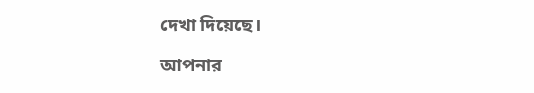দেখা দিয়েছে।

আপনার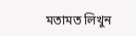মতামত লিখুন